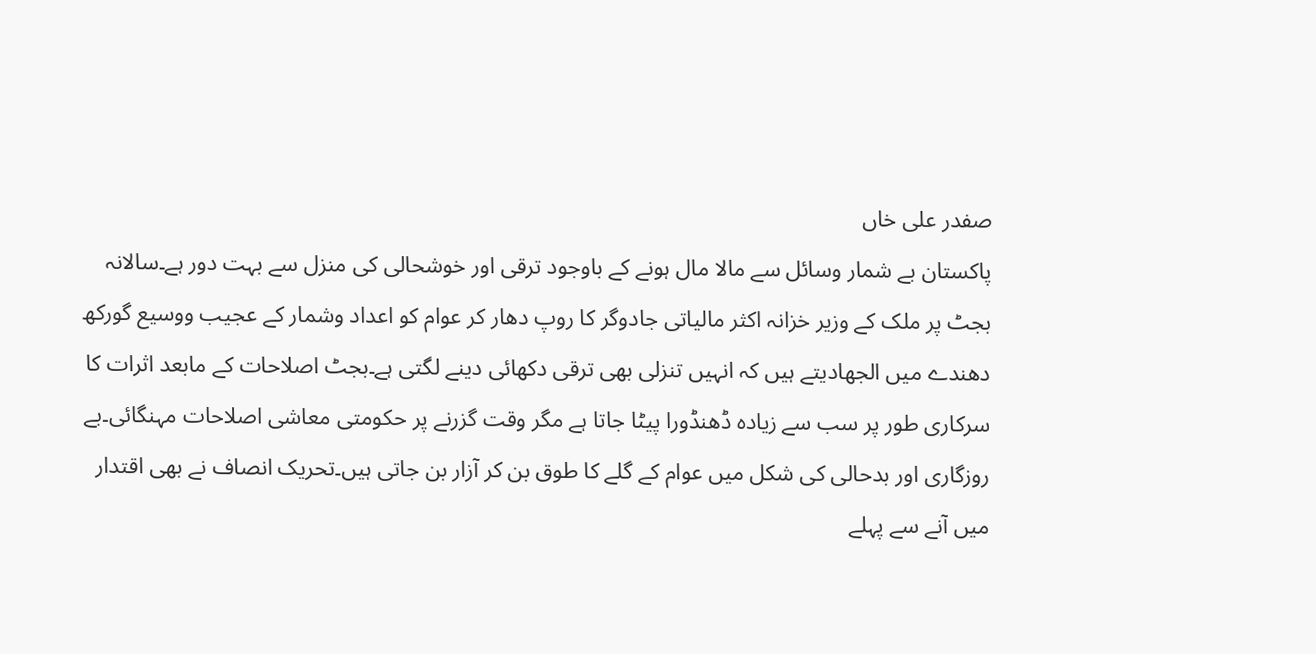صفدر علی خاں
پاکستان بے شمار وسائل سے مالا مال ہونے کے باوجود ترقی اور خوشحالی کی منزل سے بہت دور ہے۔سالانہ بجٹ پر ملک کے وزیر خزانہ اکثر مالیاتی جادوگر کا روپ دھار کر عوام کو اعداد وشمار کے عجیب ووسیع گورکھ دھندے میں الجھادیتے ہیں کہ انہیں تنزلی بھی ترقی دکھائی دینے لگتی ہے۔بجٹ اصلاحات کے مابعد اثرات کا سرکاری طور پر سب سے زیادہ ڈھنڈورا پیٹا جاتا ہے مگر وقت گزرنے پر حکومتی معاشی اصلاحات مہنگائی۔بے روزگاری اور بدحالی کی شکل میں عوام کے گلے کا طوق بن کر آزار بن جاتی ہیں۔تحریک انصاف نے بھی اقتدار میں آنے سے پہلے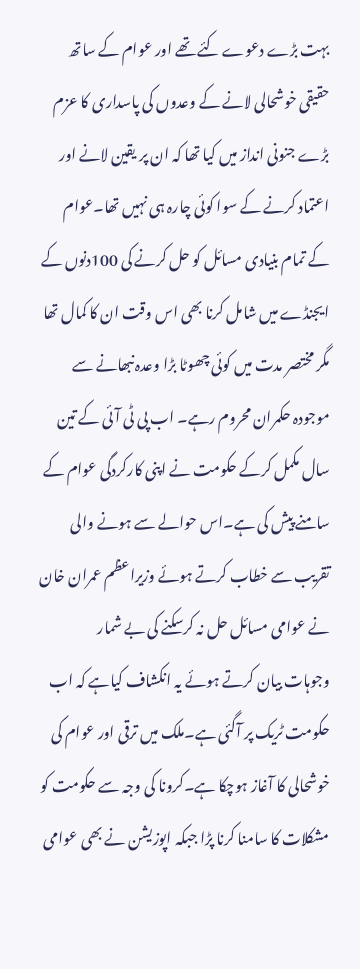بہت بڑے دعوے کئے تھے اور عوام کے ساتھ حقیقی خوشحالی لانے کے وعدوں کی پاسداری کا عزم بڑے جنونی انداز میں کیا تھا کہ ان پر یقین لانے اور اعتماد کرنے کے سوا کوئی چارہ ہی نہیں تھا۔عوام کے تمام بنیادی مسائل کو حل کرنے کی 100دنوں کے ایجنڈے میں شامل کرنا بھی اس وقت ان کا کمال تھا مگر مختصر مدت میں کوئی چھوٹا بڑا وعدہ نبھانے سے موجودہ حکمران محروم رہے۔ اب پی ٹی آئی کے تین سال مکمل کرکے حکومت نے اپنی کارکردگی عوام کے سامنے پیش کی ہے۔اس حوالے سے ہونے والی تقریب سے خطاب کرتے ہوئے وزیراعظم عمران خان نے عوامی مسائل حل نہ کرسکنے کی بے شمار
وجوہات بیان کرتے ہوئے یہ انکشاف کیاہے کہ اب حکومت ٹریک پر آگئی ہے۔ملک میں ترقی اور عوام کی خوشحالی کا آغاز ہوچکا ہے۔کرونا کی وجہ سے حکومت کو مشکلات کا سامنا کرنا پڑا جبکہ اپوزیشن نے بھی عوامی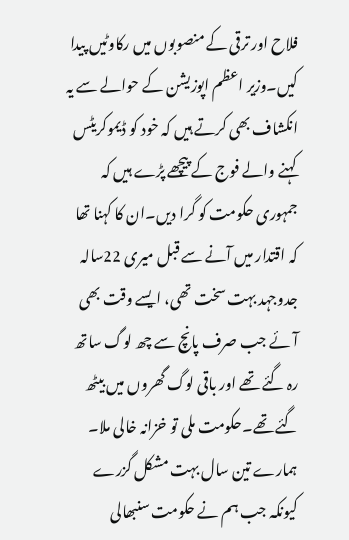فلاح اور ترقی کے منصوبوں میں رکاوٹیں پیدا کیں۔وزیر اعظم اپوزیشن کے حوالے سے یہ انکشاف بھی کرتے ہیں کہ خود کو ڈیموکریٹس کہنے والے فوج کے پیچھے پڑے ہیں کہ جمہوری حکومت کو گرا دیں۔ان کا کہنا تھا کہ اقتدار میں آنے سے قبل میری 22سالہ جدوجہد بہت سخت تھی، ایسے وقت بھی آئے جب صرف پانچ سے چھ لوگ ساتھ رہ گئے تھے اور باقی لوگ گھروں میں بیٹھ گئے تھے۔حکومت ملی تو خزانہ خالی ملا۔ ہمارے تین سال بہت مشکل گزرے کیونکہ جب ہم نے حکومت سنبھالی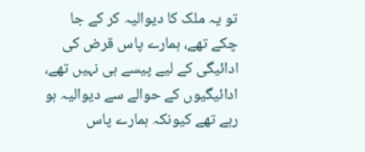تو یہ ملک کا دیوالیہ کر کے جا چکے تھے، ہمارے پاس قرض کی ادائیگی کے لیے پیسے ہی نہیں تھے، ادائیگیوں کے حوالے سے دیوالیہ ہو رہے تھے کیونکہ ہمارے پاس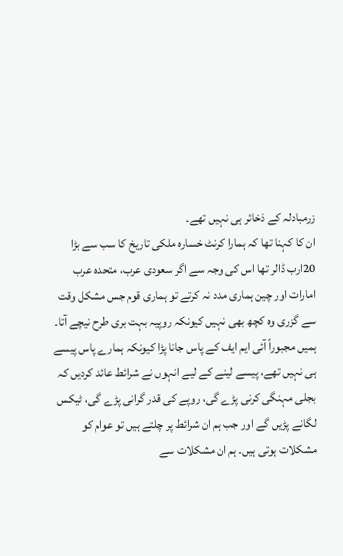زرمبادلہ کے ذخائر ہی نہیں تھے۔
ان کا کہنا تھا کہ ہمارا کرنٹ خسارہ ملکی تاریخ کا سب سے بڑا 20ارب ڈالر تھا اس کی وجہ سے اگر سعودی عرب، متحدہ عرب امارات اور چین ہماری مدد نہ کرتے تو ہماری قوم جس مشکل وقت سے گزری وہ کچھ بھی نہیں کیونکہ روپیہ بہت بری طرح نیچے آتا۔
ہمیں مجبوراً آئی ایم ایف کے پاس جانا پڑا کیونکہ ہمارے پاس پیسے ہی نہیں تھے، پیسے لینے کے لیے انہوں نے شرائط عائد کردیں کہ بجلی مہنگی کرنی پڑے گی، روپے کی قدر گرانی پڑے گی، ٹیکس لگانے پڑیں گے اور جب ہم ان شرائط پر چلتے ہیں تو عوام کو مشکلات ہوتی ہیں۔ ہم ان مشکلات سے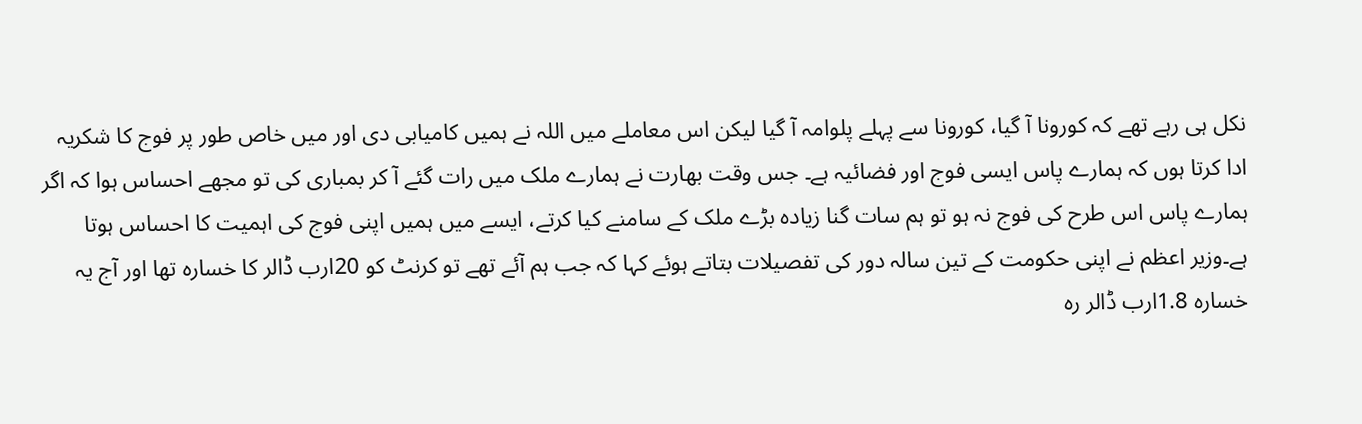نکل ہی رہے تھے کہ کورونا آ گیا، کورونا سے پہلے پلوامہ آ گیا لیکن اس معاملے میں اللہ نے ہمیں کامیابی دی اور میں خاص طور پر فوج کا شکریہ ادا کرتا ہوں کہ ہمارے پاس ایسی فوج اور فضائیہ ہے۔ جس وقت بھارت نے ہمارے ملک میں رات گئے آ کر بمباری کی تو مجھے احساس ہوا کہ اگر ہمارے پاس اس طرح کی فوج نہ ہو تو ہم سات گنا زیادہ بڑے ملک کے سامنے کیا کرتے، ایسے میں ہمیں اپنی فوج کی اہمیت کا احساس ہوتا ہے۔وزیر اعظم نے اپنی حکومت کے تین سالہ دور کی تفصیلات بتاتے ہوئے کہا کہ جب ہم آئے تھے تو کرنٹ کو 20ارب ڈالر کا خسارہ تھا اور آج یہ خسارہ 1.8ارب ڈالر رہ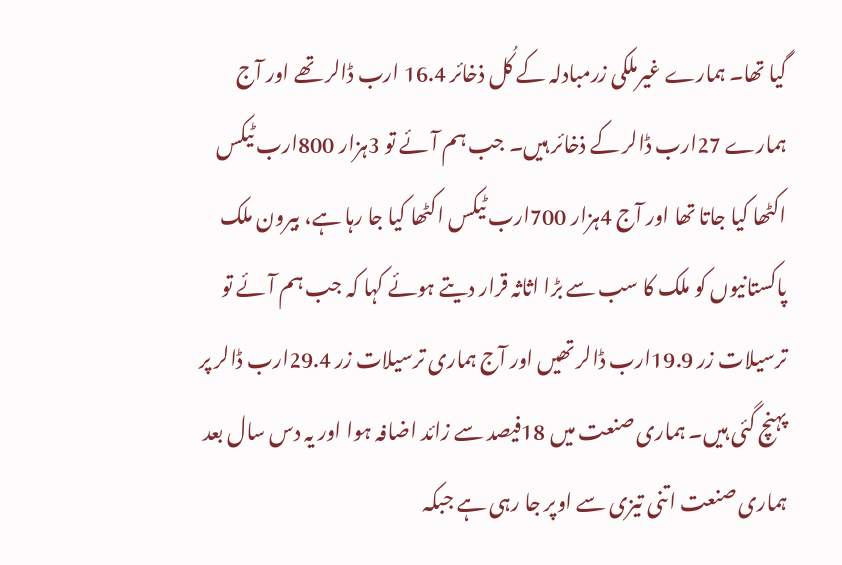گیا تھا۔ ہمارے غیرملکی زرمبادلہ کے کُل ذخائر 16.4 ارب ڈالر تھے اور آج ہمارے 27ارب ڈالر کے ذخائر ہیں۔ جب ہم آئے تو 3ہزار 800ارب ٹیکس اکٹھا کیا جاتا تھا اور آج 4ہزار 700ارب ٹیکس اکٹھا کیا جا رہا ہے، بیرون ملک پاکستانیوں کو ملک کا سب سے بڑا اثاثہ قرار دیتے ہوئے کہا کہ جب ہم آئے تو ترسیلات زر 19.9ارب ڈالر تھیں اور آج ہماری ترسیلات زر 29.4ارب ڈالر پر پہنچ گئی ہیں۔ ہماری صنعت میں 18فیصد سے زائد اضافہ ہوا اور یہ دس سال بعد ہماری صنعت اتنی تیزی سے اوپر جا رہی ہے جبکہ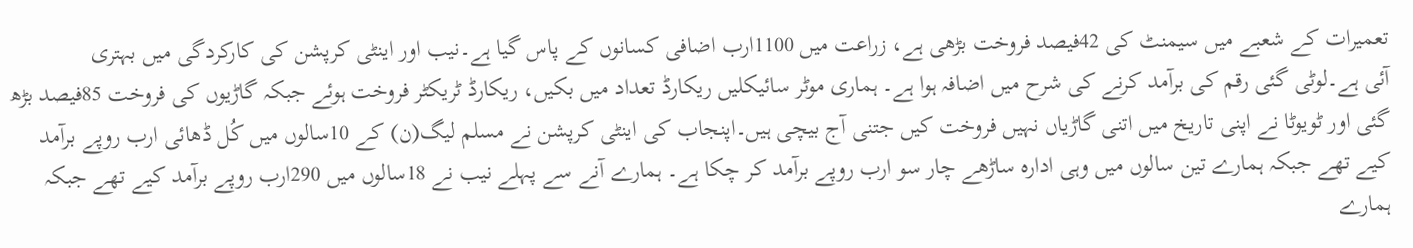تعمیرات کے شعبے میں سیمنٹ کی 42فیصد فروخت بڑھی ہے، زراعت میں 1100ارب اضافی کسانوں کے پاس گیا ہے۔نیب اور اینٹی کرپشن کی کارکردگی میں بہتری
آئی ہے۔لوٹی گئی رقم کی برآمد کرنے کی شرح میں اضافہ ہوا ہے۔ ہماری موٹر سائیکلیں ریکارڈ تعداد میں بکیں، ریکارڈ ٹریکٹر فروخت ہوئے جبکہ گاڑیوں کی فروخت 85فیصد بڑھ گئی اور ٹویوٹا نے اپنی تاریخ میں اتنی گاڑیاں نہیں فروخت کیں جتنی آج بیچی ہیں۔اپنجاب کی اینٹی کرپشن نے مسلم لیگ(ن) کے 10سالوں میں کُل ڈھائی ارب روپے برآمد کیے تھے جبکہ ہمارے تین سالوں میں وہی ادارہ ساڑھے چار سو ارب روپے برآمد کر چکا ہے۔ ہمارے آنے سے پہلے نیب نے 18سالوں میں 290ارب روپے برآمد کیے تھے جبکہ ہمارے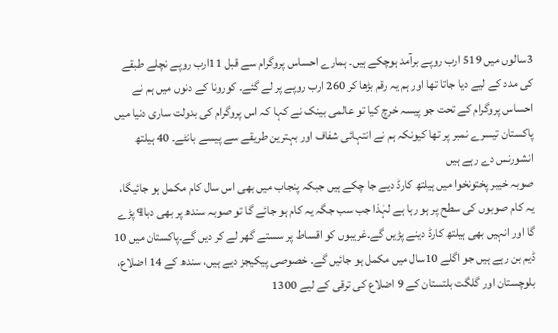3سالوں میں 519 ارب روپے برآمد ہوچکے ہیں۔ ہمارے احساس پروگرام سے قبل 11ارب روپے نچلے طبقے کی مدد کے لیے دیا جاتا تھا اور ہم یہ رقم بڑھا کر 260 ارب روپے پر لے گئے۔ کورونا کے دنوں میں ہم نے احساس پروگرام کے تحت جو پیسہ خرچ کیا تو عالمی بینک نے کہا کہ اس پروگرام کی بدولت ساری دنیا میں پاکستان تیسرے نمبر پر تھا کیونکہ ہم نے انتہائی شفاف اور بہترین طریقے سے پیسے بانٹے۔ 40 ہیلتھ انشورنس دے رہے ہیں
صوبہ خیبر پختونخوا میں ہیلتھ کارڈ دیے جا چکے ہیں جبکہ پنجاب میں بھی اس سال کام مکمل ہو جائیگا، یہ کام صوبوں کی سطح پر ہو رہا ہے لہٰذا جب سب جگہ یہ کام ہو جائے گا تو صوبہ سندھ پر بھی دبا¶ پڑے گا اور انہیں بھی ہیلتھ کارڈ دینے پڑیں گے۔غریبوں کو اقساط پر سستے گھر لے کر دیں گے۔پاکستان میں 10 ڈیم بن رہے ہیں جو اگلے 10سال میں مکمل ہو جائیں گے۔ خصوصی پیکیجز دیے ہیں، سندھ کے 14 اضلاع، بلوچستان اور گلگت بلتستان کے 9 اضلاع کی ترقی کے لیے 1300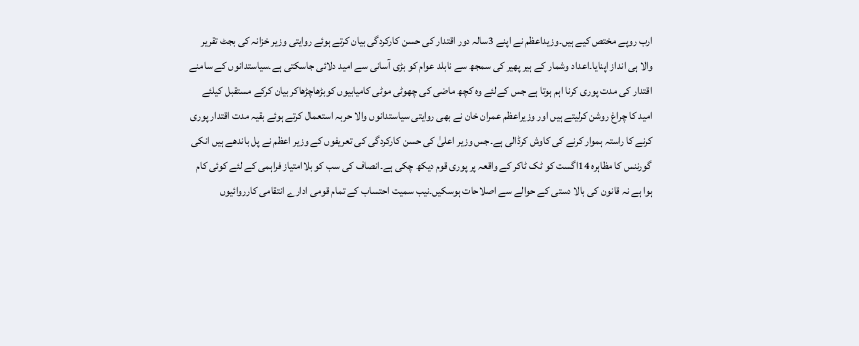ارب روپے مختص کیے ہیں۔وزیداعظم نے اپنے 3سالہ دور اقتدار کی حسن کارکردگی بیان کرتے ہوئے روایتی وزیر خزانہ کی بجٹ تقریر والا ہی انداز اپنایا۔اعداد وشمار کے ہیر پھیر کی سمجھ سے نابلد عوام کو بڑی آسانی سے امید دلائی جاسکتی ہے۔سیاستدانوں کے سامنے اقتدار کی مدت پوری کرنا اہم ہوتا ہے جس کےلئے وہ کچھ ماضی کی چھوٹی موٹی کامیابیوں کوبڑھاچڑھاکر بیان کرکے مستقبل کیلئے امید کا چراغ روشن کرلیتے ہیں اور وزیراعظم عمران خان نے بھی روایتی سیاستدانوں والا حربہ استعمال کرتے ہوئے بقیہ مدت اقتدار پوری کرنے کا راستہ ہموار کرنے کی کاوش کرڈالی ہے۔جس وزیر اعلیٰ کی حسن کارکردگی کی تعریفوں کے وزیر اعظم نے پل باندھے ہیں انکی گورننس کا مظاہرہ 14اگست کو ٹک ٹاکر کے واقعہ پر پوری قوم دیکھ چکی ہے۔انصاف کی سب کو بلاامتیاز فراہمی کے لئے کوئی کام ہوا ہے نہ قانون کی بالا دستی کے حوالے سے اصلاحات ہوسکیں۔نیب سمیت احتساب کے تمام قومی ادارے انتقامی کارروائیوں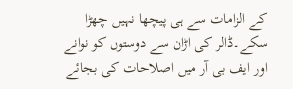کے الزامات سے ہی پیچھا نہیں چھڑا سکے۔ڈالر کی اڑان سے دوستوں کو نوانے اور ایف بی آر میں اصلاحات کی بجائے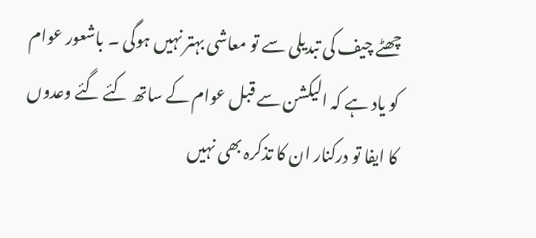چھٹے چیف کی تبدیلی سے تو معاشی بہتر نہیں ہوگی ۔ باشعور عوام کو یاد ہے کہ الیکشن سے قبل عوام کے ساتھ کئے گئے وعدوں کا ایفا تو درکنار ان کا تذکرہ بھی نہیں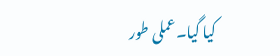کیا گیا۔عملی طور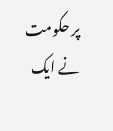پر حکومت نے ایک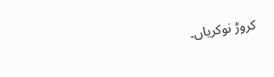کروڑ نوکریاں۔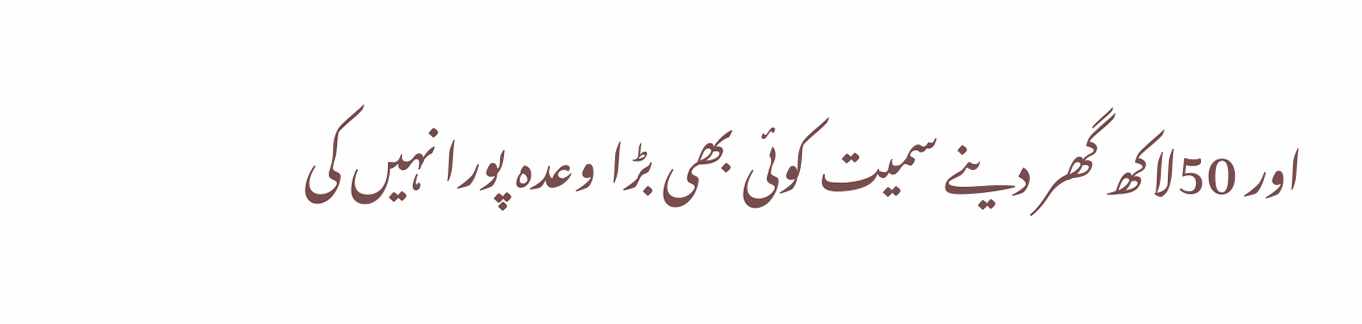اور 50لاکھ گھر دینے سمیت کوئی بھی بڑا وعدہ پورا نہیں کی